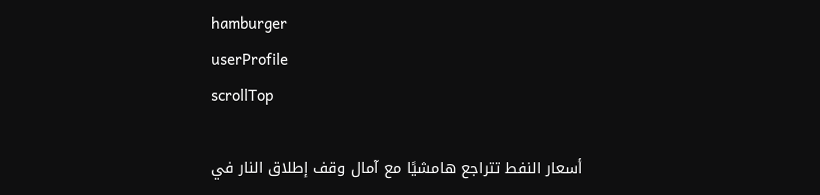hamburger
userProfile
scrollTop

أسعار النفط تتراجع هامشيًا مع آمال وقف إطلاق النار في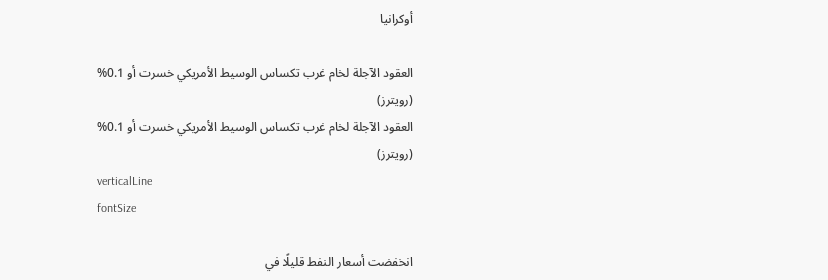أوكرانيا

العقود الآجلة لخام غرب تكساس الوسيط الأمريكي خسرت أو 0.1% (رويترز)
العقود الآجلة لخام غرب تكساس الوسيط الأمريكي خسرت أو 0.1% (رويترز)
verticalLine
fontSize

انخفضت أسعار النفط قليلًا في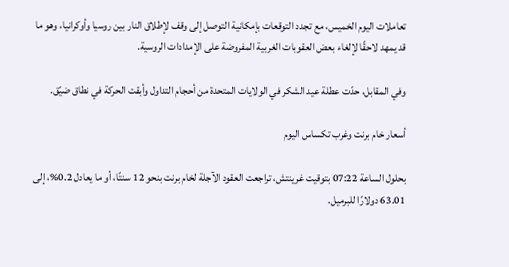تعاملات اليوم الخميس، مع تجدد التوقعات بإمكانية التوصل إلى وقف لإطلاق النار بين روسيا وأوكرانيا، وهو ما قد يمهد لاحقًا لإلغاء بعض العقوبات الغربية المفروضة على الإمدادات الروسية.

وفي المقابل، حدّت عطلة عيد الشكر في الولايات المتحدة من أحجام التداول وأبقت الحركة في نطاق ضيّق.

أسعار خام برنت وغرب تكساس اليوم

بحلول الساعة 07:22 بتوقيت غرينتش، تراجعت العقود الآجلة لخام برنت بنحو 12 سنتًا، أو ما يعادل 0.2%، إلى 63.01 دولارًا للبرميل.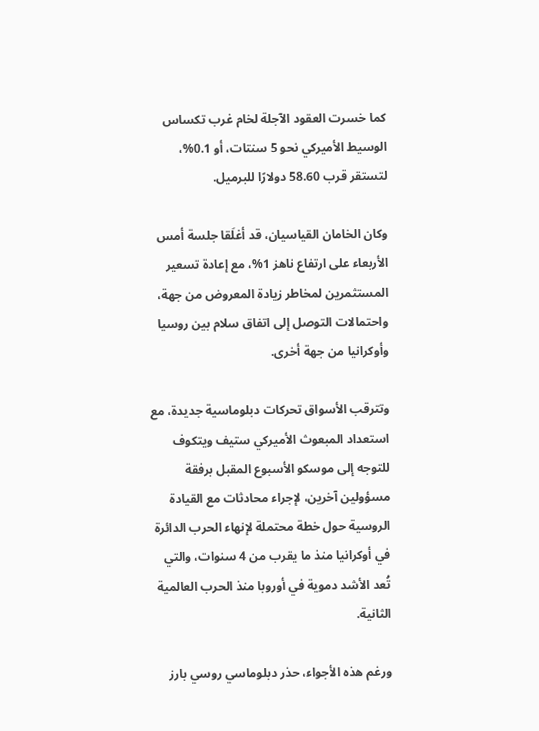كما خسرت العقود الآجلة لخام غرب تكساس الوسيط الأميركي نحو 5 سنتات، أو 0.1%، لتستقر قرب 58.60 دولارًا للبرميل.

وكان الخامان القياسيان، قد أغلَقا جلسة أمس الأربعاء على ارتفاع ناهز 1%، مع إعادة تسعير المستثمرين لمخاطر زيادة المعروض من جهة، واحتمالات التوصل إلى اتفاق سلام بين روسيا وأوكرانيا من جهة أخرى.

وتترقب الأسواق تحركات دبلوماسية جديدة، مع استعداد المبعوث الأميركي ستيف ويتكوف للتوجه إلى موسكو الأسبوع المقبل برفقة مسؤولين آخرين، لإجراء محادثات مع القيادة الروسية حول خطة محتملة لإنهاء الحرب الدائرة في أوكرانيا منذ ما يقرب من 4 سنوات، والتي تُعد الأشد دموية في أوروبا منذ الحرب العالمية الثانية.

ورغم هذه الأجواء، حذر دبلوماسي روسي بارز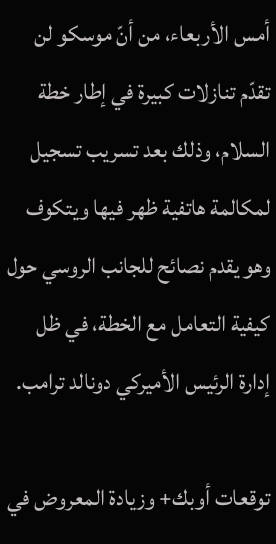أمس الأربعاء، من أنّ موسكو لن تقدّم تنازلات كبيرة في إطار خطة السلام، وذلك بعد تسريب تسجيل لمكالمة هاتفية ظهر فيها ويتكوف وهو يقدم نصائح للجانب الروسي حول كيفية التعامل مع الخطة، في ظل إدارة الرئيس الأميركي دونالد ترامب.

توقعات أوبك+ وزيادة المعروض في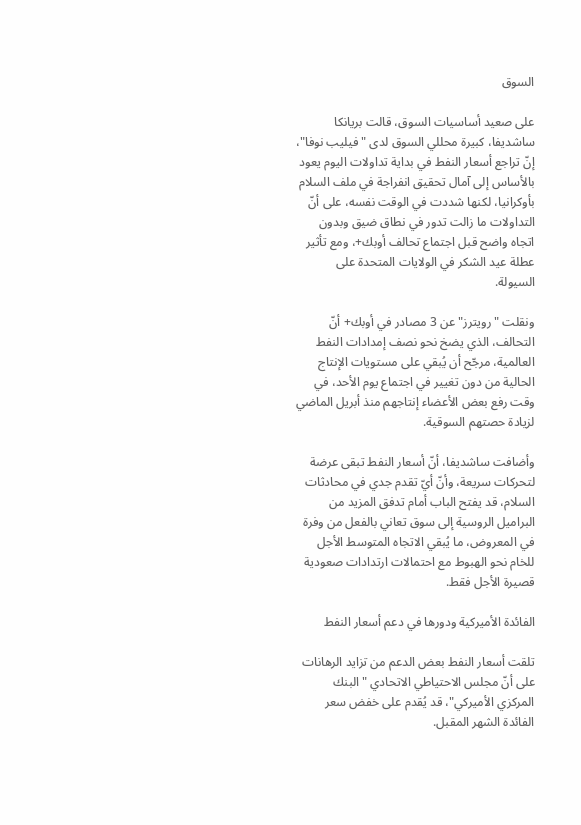السوق

على صعيد أساسيات السوق، قالت بريانكا ساشديفا، كبيرة محللي السوق لدى "فيليب نوفا"، إنّ تراجع أسعار النفط في بداية تداولات اليوم يعود بالأساس إلى آمال تحقيق انفراجة في ملف السلام بأوكرانيا، لكنها شددت في الوقت نفسه، على أنّ التداولات ما زالت تدور في نطاق ضيق وبدون اتجاه واضح قبل اجتماع تحالف أوبك+، ومع تأثير عطلة عيد الشكر في الولايات المتحدة على السيولة.

ونقلت "رويترز" عن 3 مصادر في أوبك+ أنّ التحالف، الذي يضخ نحو نصف إمدادات النفط العالمية، مرجّح أن يُبقي على مستويات الإنتاج الحالية من دون تغيير في اجتماع يوم الأحد، في وقت رفع بعض الأعضاء إنتاجهم منذ أبريل الماضي لزيادة حصتهم السوقية.

وأضافت ساشديفا، أنّ أسعار النفط تبقى عرضة لتحركات سريعة، وأنّ أيّ تقدم جدي في محادثات السلام، قد يفتح الباب أمام تدفق المزيد من البراميل الروسية إلى سوق تعاني بالفعل من وفرة في المعروض، ما يُبقي الاتجاه المتوسط الأجل للخام نحو الهبوط مع احتمالات ارتدادات صعودية قصيرة الأجل فقط.

الفائدة الأميركية ودورها في دعم أسعار النفط

تلقت أسعار النفط بعض الدعم من تزايد الرهانات على أنّ مجلس الاحتياطي الاتحادي "البنك المركزي الأميركي"، قد يُقدم على خفض سعر الفائدة الشهر المقبل.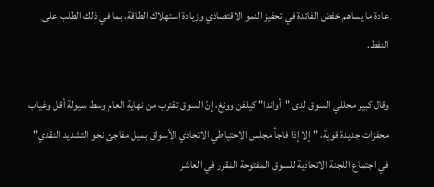عادة ما يساهم خفض الفائدة في تحفيز النمو الاقتصادي وزيادة استهلاك الطاقة، بما في ذلك الطلب على النفط.

وقال كبير محللي السوق لدى "أواندا" كيلفن وونغ، إنّ السوق تقترب من نهاية العام وسط سيولة أقل وغياب محفزات جديدة قوية، "إلا إذا فاجأ مجلس الاحتياطي الاتحادي الأسواق بميل مفاجئ نحو التشديد النقدي" في اجتماع اللجنة الاتحادية للسوق المفتوحة المقرر في العاشر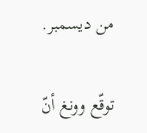من ديسمبر.

توقّع وونغ أنّ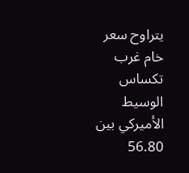يتراوح سعر خام غرب تكساس الوسيط الأميركي بين 56.80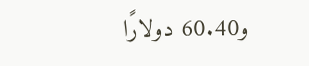و60.40 دولارًا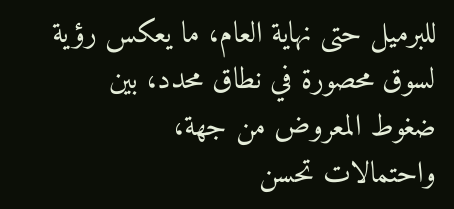للبرميل حتى نهاية العام، ما يعكس رؤية لسوق محصورة في نطاق محدد، بين ضغوط المعروض من جهة، واحتمالات تحسن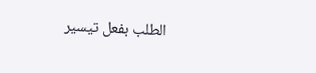الطلب بفعل تيسير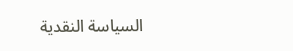السياسة النقدية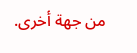من جهة أخرى.